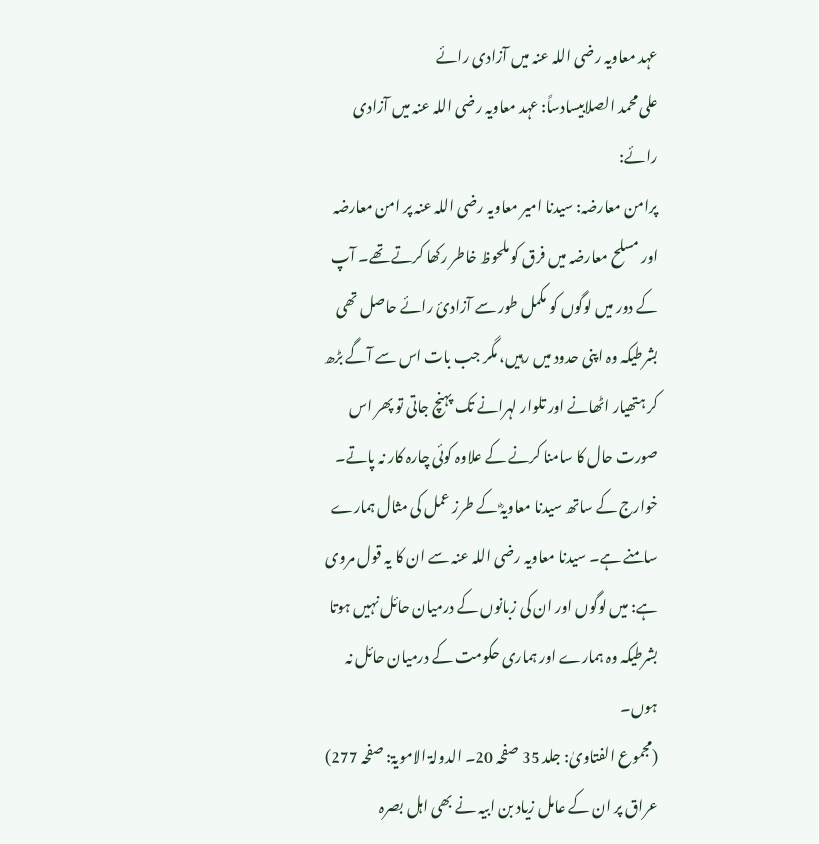عہد معاویہ رضی اللہ عنہ میں آزادی رائے
علی محمد الصلابیسادساً: عہد معاویہ رضی اللہ عنہ میں آزادی رائے:
پرامن معارضہ: سیدنا امیر معاویہ رضی اللہ عنہ پر امن معارضہ اور مسلح معارضہ میں فرق کو ملحوظ خاطر رکھا کرتے تھے۔ آپ کے دور میں لوگوں کو مکمل طور سے آزادیٔ رائے حاصل تھی بشرطیکہ وہ اپنی حدود میں رہیں، مگر جب بات اس سے آگے بڑھ کر ہتھیار اٹھانے اور تلوار لہرانے تک پہنچ جاتی تو پھر اس صورت حال کا سامنا کرنے کے علاوہ کوئی چارہ کار نہ پاتے۔ خوارج کے ساتھ سیدنا معاویہؓ کے طرز عمل کی مثال ہمارے سامنے ہے۔ سیدنا معاویہ رضی اللہ عنہ سے ان کا یہ قول مروی ہے: میں لوگوں اور ان کی زبانوں کے درمیان حائل نہیں ہوتا بشرطیکہ وہ ہمارے اور ہماری حکومت کے درمیان حائل نہ ہوں۔
(مجموع الفتاویٰ: جلد 35 صفحہ 20۔ الدولۃ الامویۃ: صفحہ 277)
عراق پر ان کے عامل زیاد بن ابیہ نے بھی اہل بصرہ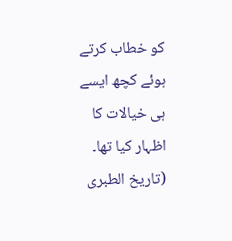کو خطاب کرتے ہوئے کچھ ایسے ہی خیالات کا اظہار کیا تھا۔
(تاریخ الطبری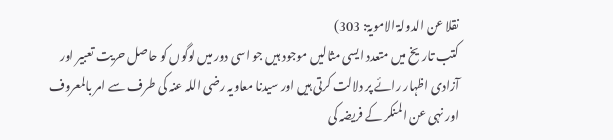نقلا عن الدولۃ الامویۃ: 303)
کتب تاریخ میں متعدد ایسی مثالیں موجود ہیں جو اسی دور میں لوگوں کو حاصل حریت تعبیر اور آزادی اظہار رائے پر دلالت کرتی ہیں اور سیدنا معاویہ رضی اللہ عنہ کی طرف سے امر بالمعروف اور نہی عن المنکر کے فریضہ کی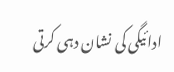ادائیگی کی نشان دہی کرتی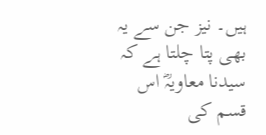ہیں۔ نیز جن سے یہ بھی پتا چلتا ہے کہ سیدنا معاویہؓ اس قسم کی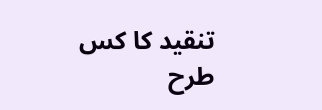تنقید کا کس طرح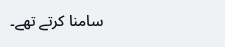سامنا کرتے تھے۔